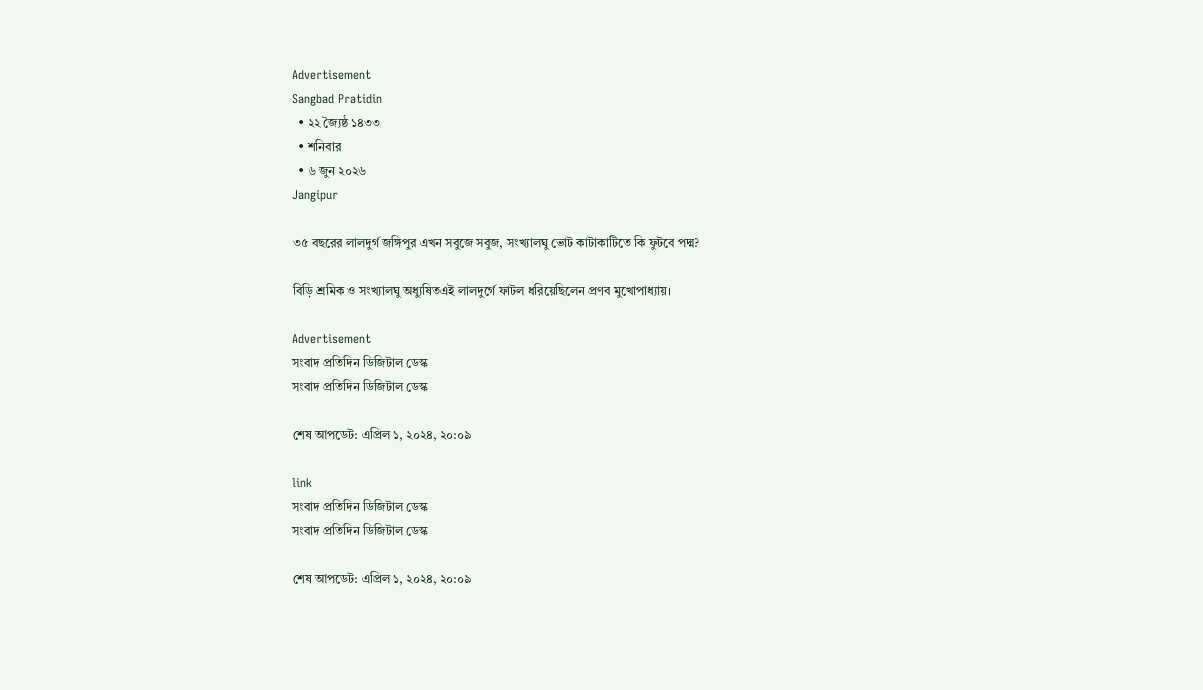Advertisement
Sangbad Pratidin
  • ২২ জ্যৈষ্ঠ ১৪৩৩
  • শনিবার
  • ৬ জুন ২০২৬
Jangipur

৩৫ বছরের লালদুর্গ জঙ্গিপুর এখন সবুজে সবুজ, সংখ্যালঘু ভোট কাটাকাটিতে কি ফুটবে পদ্ম?

বিড়ি শ্রমিক ও সংখ্যালঘু অধ্যুষিতএই লালদুর্গে ফাটল ধরিয়েছিলেন প্রণব মুখোপাধ্যায়।

Advertisement
সংবাদ প্রতিদিন ডিজিটাল ডেস্ক
সংবাদ প্রতিদিন ডিজিটাল ডেস্ক

শেষ আপডেট: এপ্রিল ১, ২০২৪, ২০:০৯

link
সংবাদ প্রতিদিন ডিজিটাল ডেস্ক
সংবাদ প্রতিদিন ডিজিটাল ডেস্ক

শেষ আপডেট: এপ্রিল ১, ২০২৪, ২০:০৯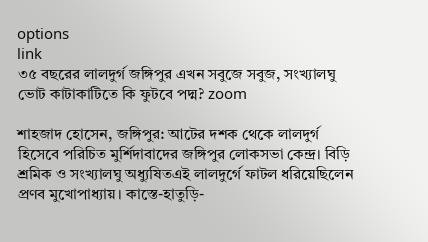options
link
৩৫ বছরের লালদুর্গ জঙ্গিপুর এখন সবুজে সবুজ, সংখ্যালঘু ভোট কাটাকাটিতে কি ফুটবে পদ্ম? zoom

শাহজাদ হোসেন, জঙ্গিপুর: আটের দশক থেকে লালদুর্গ হিসেবে পরিচিত মুর্শিদাবাদের জঙ্গিপুর লোকসভা কেন্দ্র। বিড়ি শ্রমিক ও সংখ্যালঘু অধ্যুষিতএই লালদুর্গে ফাটল ধরিয়েছিলেন প্রণব মুখোপাধ্যায়। কাস্তে-হাতুড়ি-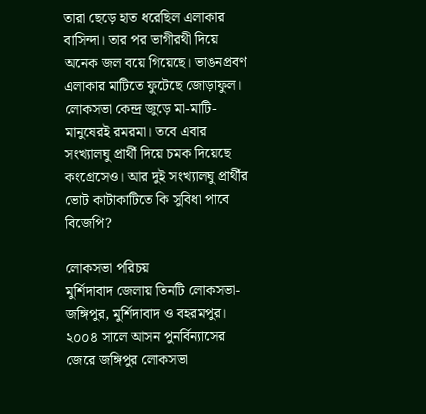তারা ছেড়ে হাত ধরেছিল এলাকার বাসিন্দা। তার পর ভাগীরথী দিয়ে অনেক জল বয়ে গিয়েছে। ভাঙনপ্রবণ এলাকার মাটিতে ফুটেছে জোড়াফুল। লোকসভা কেন্দ্র জুড়ে মা-মাটি-মানুষেরই রমরমা। তবে এবার সংখ্যালঘু প্রার্থী দিয়ে চমক দিয়েছে কংগ্রেসেও। আর দুই সংখ্যালঘু প্রার্থীর ভোট কাটাকাটিতে কি সুবিধা পাবে বিজেপি?

লোকসভা পরিচয়
মুর্শিদাবাদ জেলায় তিনটি লোকসভা-জঙ্গিপুর, মুর্শিদাবাদ ও বহরমপুর। ২০০৪ সালে আসন পুনর্বিন্যাসের জেরে জঙ্গিপুর লোকসভা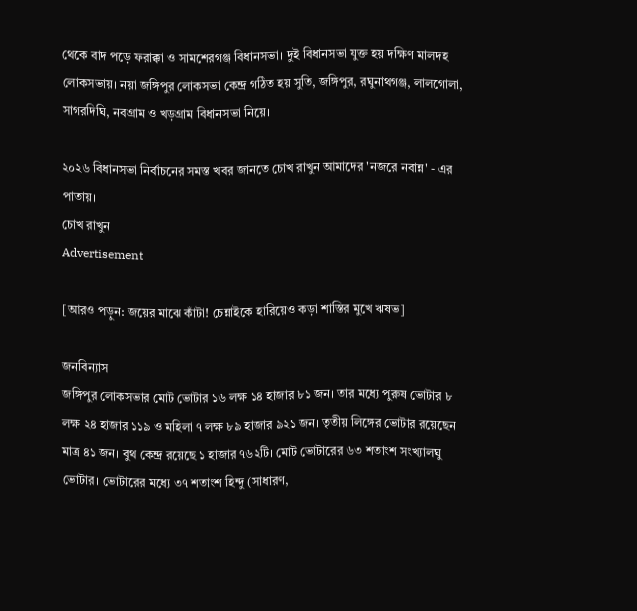থেকে বাদ পড়ে ফরাক্কা ও সামশেরগঞ্জ বিধানসভা। দুই বিধানসভা যুক্ত হয় দক্ষিণ মালদহ লোকসভায়। নয়া জঙ্গিপুর লোকসভা কেন্দ্র গঠিত হয় সুতি, জঙ্গিপুর, রঘুনাথগঞ্জ, লালগোলা, সাগরদিঘি, নবগ্রাম ও খড়গ্রাম বিধানসভা নিয়ে।

২০২৬ বিধানসভা নির্বাচনের সমস্ত খবর জানতে চোখ রাখুন আমাদের 'নজরে নবান্ন' - এর পাতায়।
চোখ রাখুন
Advertisement

[আরও পড়ুন: জয়ের মাঝে কাঁটা! চেন্নাইকে হারিয়েও কড়া শাস্তির মুখে ঋষভ]

জনবিন্যাস
জঙ্গিপুর লোকসভার মোট ভোটার ১৬ লক্ষ ১৪ হাজার ৮১ জন। তার মধ্যে পুরুষ ভোটার ৮ লক্ষ ২৪ হাজার ১১৯ ও মহিলা ৭ লক্ষ ৮৯ হাজার ৯২১ জন। তৃতীয় লিঙ্গের ভোটার রয়েছেন মাত্র ৪১ জন। বুথ কেন্দ্র রয়েছে ১ হাজার ৭৬২টি। মোট ভোটারের ৬৩ শতাংশ সংখ্যালঘু ভোটার। ভোটারের মধ্যে ৩৭ শতাংশ হিন্দু (সাধারণ,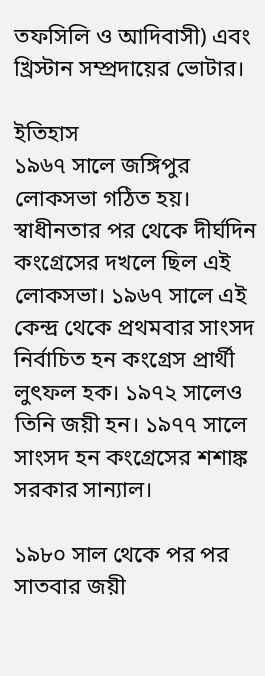তফসিলি ও আদিবাসী) এবং খ্রিস্টান সম্প্রদায়ের ভোটার।

ইতিহাস
১৯৬৭ সালে জঙ্গিপুর লোকসভা গঠিত হয়। স্বাধীনতার পর থেকে দীর্ঘদিন কংগ্রেসের দখলে ছিল এই লোকসভা। ১৯৬৭ সালে এই কেন্দ্র থেকে প্রথমবার সাংসদ নির্বাচিত হন কংগ্রেস প্রার্থী লুৎফল হক। ১৯৭২ সালেও তিনি জয়ী হন। ১৯৭৭ সালে সাংসদ হন কংগ্রেসের শশাঙ্ক সরকার সান্যাল।

১৯৮০ সাল থেকে পর পর সাতবার জয়ী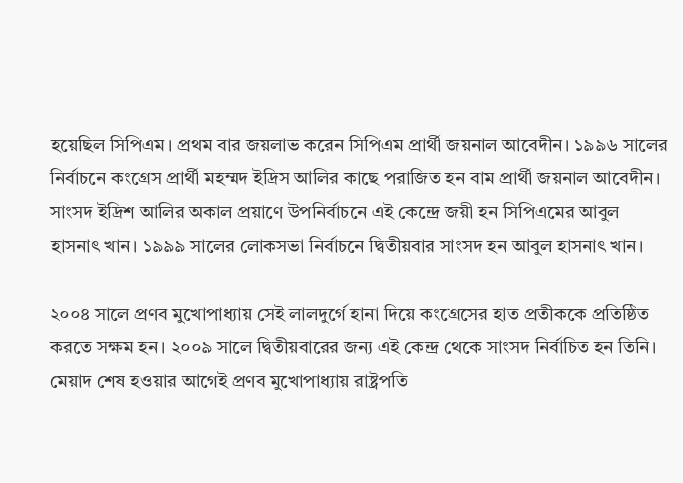হয়েছিল সিপিএম। প্রথম বার জয়লাভ করেন সিপিএম প্রার্থী জয়নাল আবেদীন। ১৯৯৬ সালের নির্বাচনে কংগ্রেস প্রার্থী মহম্মদ ইদ্রিস আলির কাছে পরাজিত হন বাম প্রার্থী জয়নাল আবেদীন। সাংসদ ইদ্রিশ আলির অকাল প্রয়াণে উপনির্বাচনে এই কেন্দ্রে জয়ী হন সিপিএমের আবুল হাসনাৎ খান। ১৯৯৯ সালের লোকসভা নির্বাচনে দ্বিতীয়বার সাংসদ হন আবুল হাসনাৎ খান।

২০০৪ সালে প্রণব মুখোপাধ্যায় সেই লালদুর্গে হানা দিয়ে কংগ্রেসের হাত প্রতীককে প্রতিষ্ঠিত করতে সক্ষম হন। ২০০৯ সালে দ্বিতীয়বারের জন্য এই কেন্দ্র থেকে সাংসদ নির্বাচিত হন তিনি। মেয়াদ শেষ হওয়ার আগেই প্রণব মুখোপাধ্যায় রাষ্ট্রপতি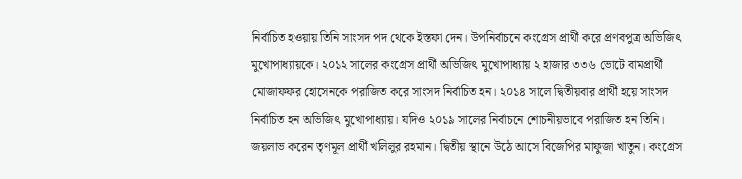নির্বাচিত হওয়ায় তিনি সাংসদ পদ থেকে ইস্তফা দেন। উপনির্বাচনে কংগ্রেস প্রার্থী করে প্রণবপুত্র অভিজিৎ মুখোপাধ্যায়কে। ২০১২ সালের কংগ্রেস প্রার্থী অভিজিৎ মুখোপাধ্যায় ২ হাজার ৩৩৬ ভোটে বামপ্রার্থী মোজাফফর হোসেনকে পরাজিত করে সাংসদ নির্বাচিত হন। ২০১৪ সালে দ্বিতীয়বার প্রার্থী হয়ে সাংসদ নির্বাচিত হন অভিজিৎ মুখোপাধ্যায়। যদিও ২০১৯ সালের নির্বাচনে শোচনীয়ভাবে পরাজিত হন তিনি। জয়লাভ করেন তৃণমূল প্রার্থী খলিলুর রহমান। দ্বিতীয় স্থানে উঠে আসে বিজেপির মাফুজা খাতুন। কংগ্রেস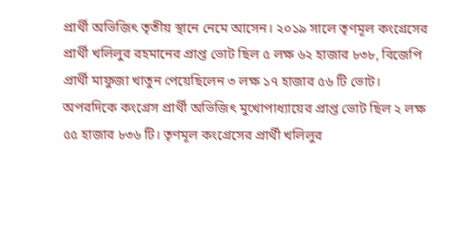প্রার্থী অভিজিৎ তৃতীয় স্থানে নেমে আসেন। ২০১৯ সালে তৃণমূল কংগ্রেসের প্রার্থী খলিলুর রহমানের প্রাপ্ত ভোট ছিল ৫ লক্ষ ৬২ হাজার ৮৩৮, বিজেপি প্রার্থী মাফুজা খাতুন পেয়েছিলেন ৩ লক্ষ ১৭ হাজার ৫৬ টি ভোট। অপরদিকে কংগ্রেস প্রার্থী অভিজিৎ মুখোপাধ্যায়ের প্রাপ্ত ভোট ছিল ২ লক্ষ ৫৫ হাজার ৮৩৬ টি। তৃণমূল কংগ্রেসের প্রার্থী খলিলুর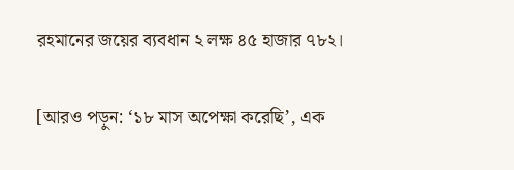রহমানের জয়ের ব্যবধান ২ লক্ষ ৪৫ হাজার ৭৮২।

[আরও পড়ুন: ‘১৮ মাস অপেক্ষা করেছি’, এক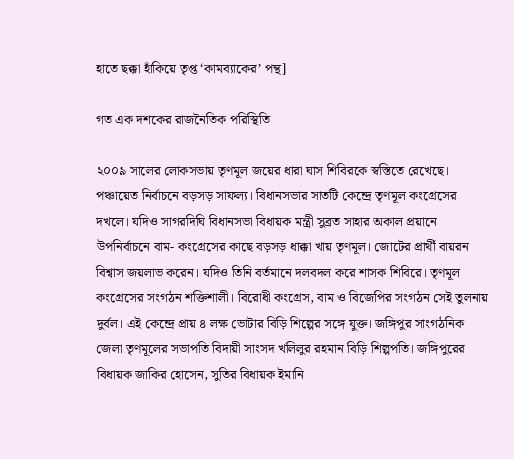হাতে ছক্কা হাঁকিয়ে তৃপ্ত ‘কামব্যাকের’ পন্থ]

গত এক দশকের রাজনৈতিক পরিস্থিতি

২০০৯ সালের লোকসভায় তৃণমূল জয়ের ধারা ঘাস শিবিরকে স্বস্তিতে রেখেছে। পঞ্চায়েত নির্বাচনে বড়সড় সাফল্য। বিধানসভার সাতটি কেন্দ্রে তৃণমূল কংগ্রেসের দখলে। যদিও সাগরদিঘি বিধানসভা বিধায়ক মন্ত্রী সুব্রত সাহার অকাল প্রয়ানে উপনির্বাচনে বাম- কংগ্রেসের কাছে বড়সড় ধাক্কা খায় তৃণমূল। জোটের প্রার্থী বায়রন বিশ্বাস জয়লাভ করেন। যদিও তিনি বর্তমানে দলবদল করে শাসক শিবিরে। তৃণমূল কংগ্রেসের সংগঠন শক্তিশালী। বিরোধী কংগ্রেস, বাম ও বিজেপির সংগঠন সেই তুলনায় দুর্বল। এই কেন্দ্রে প্রায় ৪ লক্ষ ভোটার বিড়ি শিল্পের সঙ্গে যুক্ত। জঙ্গিপুর সাংগঠনিক জেলা তৃণমূলের সভাপতি বিদায়ী সাংসদ খলিলুর রহমান বিড়ি শিল্পপতি। জঙ্গিপুরের বিধায়ক জাকির হোসেন, সুতির বিধায়ক ইমানি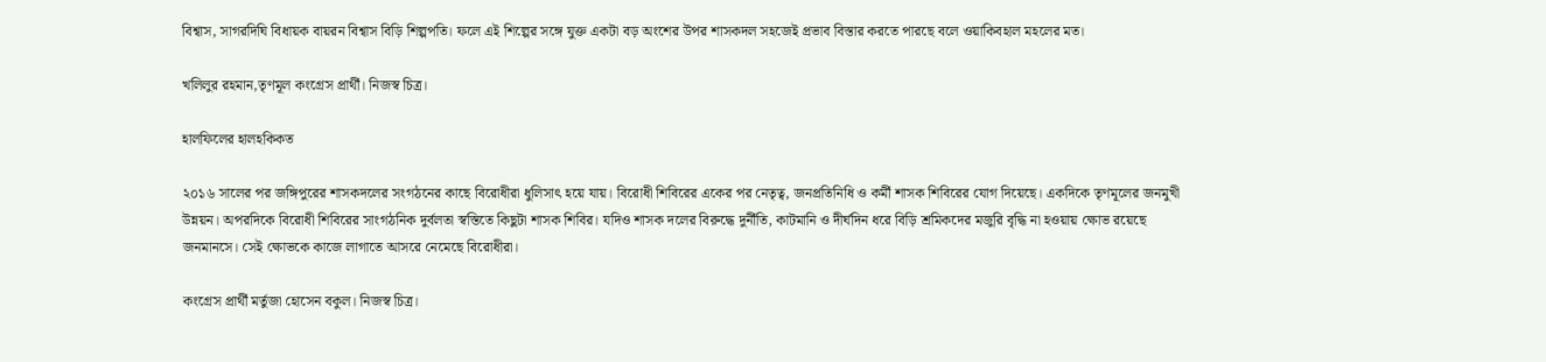বিশ্বাস, সাগরদিঘি বিধায়ক বায়রন বিশ্বাস বিড়ি শিল্পপতি। ফলে এই শিল্পের সঙ্গে যুক্ত একটা বড় অংশের উপর শাসকদল সহজেই প্রভাব বিস্তার করতে পারছে বলে ওয়াকিবহাল মহলের মত।

খলিলুর রহমান,তৃণমূল কংগ্রেস প্রার্থী। নিজস্ব চিত্র।

হালফিলের হালহকিকত

২০১৬ সালের পর জঙ্গিপুরের শাসকদলের সংগঠনের কাছে বিরোধীরা ধুলিসাৎ হয়ে যায়। বিরোধী শিবিরের একের পর নেতৃত্ব, জনপ্রতিনিধি ও কর্মী শাসক শিবিরের যোগ দিয়েছে। একদিকে তৃণমূলের জনমুখী উন্নয়ন। অপরদিকে বিরোধী শিবিরের সাংগঠনিক দুর্বলতা স্বস্তিতে কিছুটা শাসক শিবির। যদিও শাসক দলের বিরুদ্ধে দুর্নীতি, কাটমানি ও দীর্ঘদিন ধরে বিড়ি শ্রমিকদের মজুরি বৃদ্ধি না হওয়ায় ক্ষোভ রয়েছে জনমানসে। সেই ক্ষোভকে কাজে লাগাতে আসরে নেমেছে বিরোধীরা।

কংগ্রেস প্রার্থী মর্তুজা হোসেন বকুল। নিজস্ব চিত্র।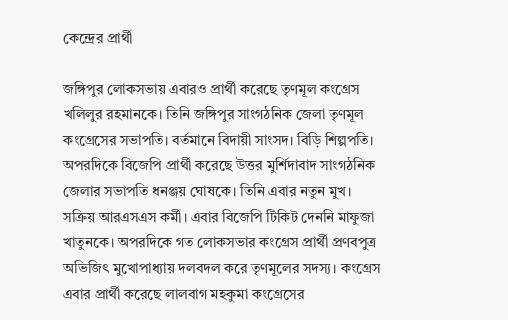কেন্দ্রের প্রার্থী

জঙ্গিপুর লোকসভায় এবারও প্রার্থী করেছে তৃণমূল কংগ্রেস খলিলুর রহমানকে। তিনি জঙ্গিপুর সাংগঠনিক জেলা তৃণমূল কংগ্রেসের সভাপতি। বর্তমানে বিদায়ী সাংসদ। বিড়ি শিল্পপতি। অপরদিকে বিজেপি প্রার্থী করেছে উত্তর মুর্শিদাবাদ সাংগঠনিক জেলার সভাপতি ধনঞ্জয় ঘোষকে। তিনি এবার নতুন মুখ। সক্রিয় আরএসএস কর্মী। এবার বিজেপি টিকিট দেননি মাফুজা খাতুনকে। অপরদিকে গত লোকসভার কংগ্রেস প্রার্থী প্রণবপুত্র অভিজিৎ মুখোপাধ্যায় দলবদল করে তৃণমূলের সদস্য। কংগ্রেস এবার প্রার্থী করেছে লালবাগ মহকুমা কংগ্রেসের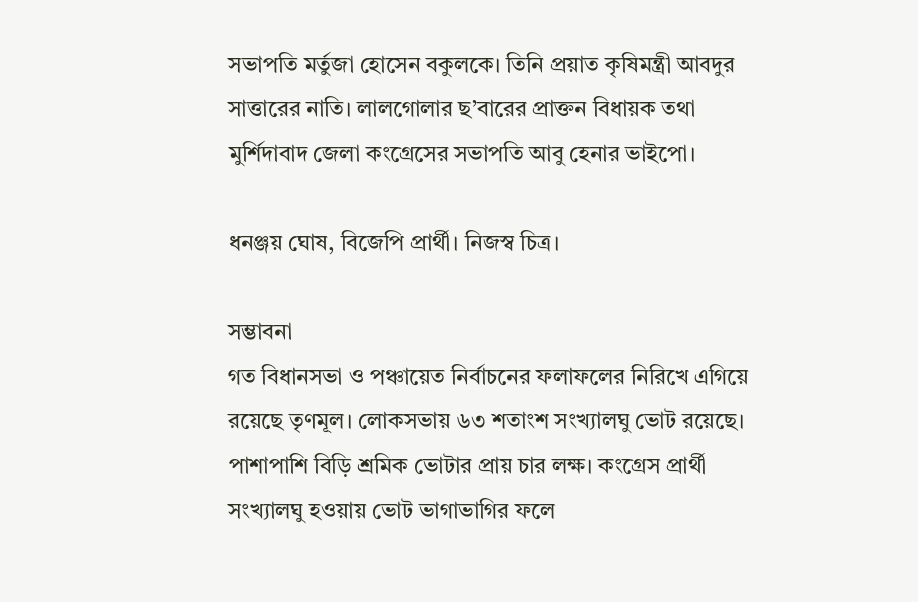সভাপতি মর্তুজা হোসেন বকুলকে। তিনি প্রয়াত কৃষিমন্ত্রী আবদুর সাত্তারের নাতি। লালগোলার ছ’বারের প্রাক্তন বিধায়ক তথা মুর্শিদাবাদ জেলা কংগ্রেসের সভাপতি আবু হেনার ভাইপো।

ধনঞ্জয় ঘোষ, বিজেপি প্রার্থী। নিজস্ব চিত্র।

সম্ভাবনা
গত বিধানসভা ও পঞ্চায়েত নির্বাচনের ফলাফলের নিরিখে এগিয়ে রয়েছে তৃণমূল। লোকসভায় ৬৩ শতাংশ সংখ্যালঘু ভোট রয়েছে। পাশাপাশি বিড়ি শ্রমিক ভোটার প্রায় চার লক্ষ। কংগ্রেস প্রার্থী সংখ্যালঘু হওয়ায় ভোট ভাগাভাগির ফলে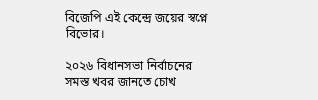বিজেপি এই কেন্দ্রে জয়ের স্বপ্নে বিভোর।

২০২৬ বিধানসভা নির্বাচনের সমস্ত খবর জানতে চোখ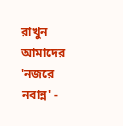রাখুন আমাদের 'নজরে নবান্ন' -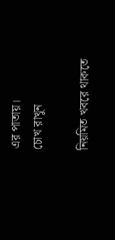এর পাতায়।
চোখ রাখুন

নিয়মিত খবরে থাকতে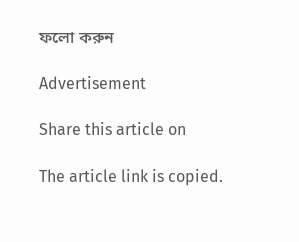ফলো করুন

Advertisement

Share this article on

The article link is copied.